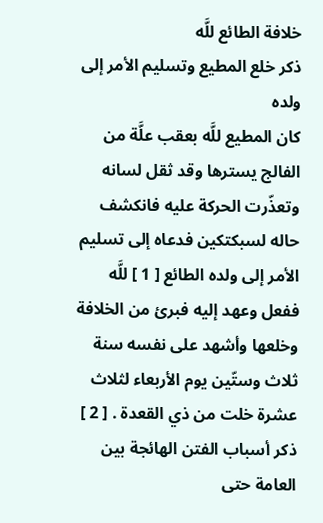خلافة الطائع للَّه
ذكر خلع المطيع وتسليم الأمر إلى ولده
كان المطيع للَّه بعقب علَّة من الفالج يسترها وقد ثقل لسانه وتعذّرت الحركة عليه فانكشف حاله لسبكتكين فدعاه إلى تسليم الأمر إلى ولده الطائع [ 1 ] للَّه ففعل وعهد إليه فبرئ من الخلافة وخلعها وأشهد على نفسه سنة ثلاث وستّين يوم الأربعاء لثلاث عشرة خلت من ذي القعدة . [ 2 ]
ذكر أسباب الفتن الهائجة بين العامة حتى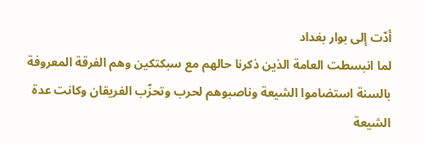أدّت إلى بوار بغداد
لما انبسطت العامة الذين ذكرنا حالهم مع سبكتكين وهم الفرقة المعروفة بالسنة استضاموا الشيعة وناصبوهم لحرب وتحزّب الفريقان وكانت عدة الشيعة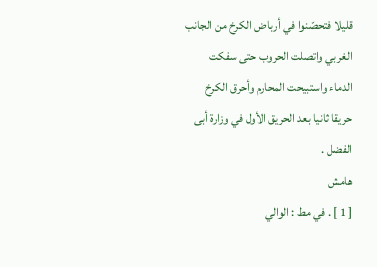قليلا فتحصّنوا في أرباض الكرخ من الجانب الغربي واتصلت الحروب حتى سفكت الدماء واستبيحت المحارم وأحرق الكرخ حريقا ثانيا بعد الحريق الأول في وزارة أبى الفضل .
هامش
[ 1 ] . في مط : الوالي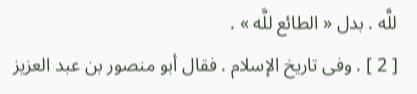للَّه . بدل « الطائع للَّه » .
[ 2 ] . وفى تاريخ الإسلام . فقال أبو منصور بن عبد العزيز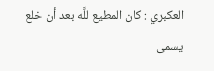العكبري : كان المطيع للَّه بعد أن خلع يسمى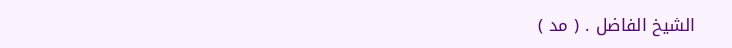الشيخ الفاضل . ( مد )